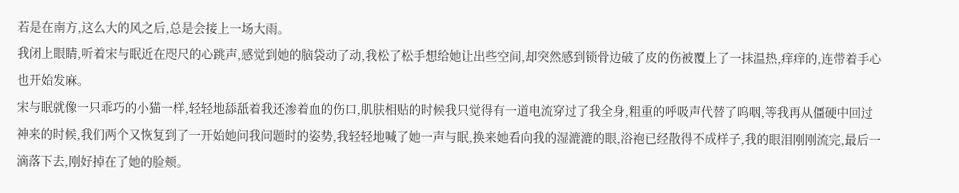若是在南方,这么大的风之后,总是会接上一场大雨。
我闭上眼睛,听着宋与眠近在咫尺的心跳声,感觉到她的脑袋动了动,我松了松手想给她让出些空间,却突然感到锁骨边破了皮的伤被覆上了一抹温热,痒痒的,连带着手心也开始发麻。
宋与眠就像一只乖巧的小猫一样,轻轻地舔舐着我还渗着血的伤口,肌肤相贴的时候我只觉得有一道电流穿过了我全身,粗重的呼吸声代替了呜咽,等我再从僵硬中回过神来的时候,我们两个又恢复到了一开始她问我问题时的姿势,我轻轻地喊了她一声与眠,换来她看向我的湿漉漉的眼,浴袍已经散得不成样子,我的眼泪刚刚流完,最后一滴落下去,刚好掉在了她的脸颊。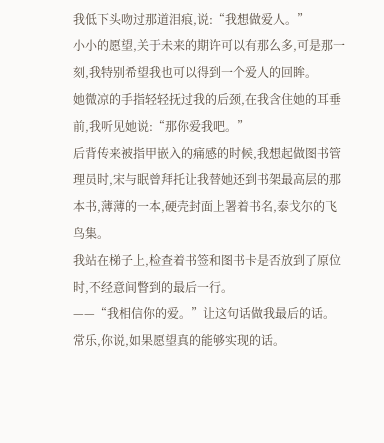我低下头吻过那道泪痕,说:“我想做爱人。”
小小的愿望,关于未来的期许可以有那么多,可是那一刻,我特别希望我也可以得到一个爱人的回眸。
她微凉的手指轻轻抚过我的后颈,在我含住她的耳垂前,我听见她说:“那你爱我吧。”
后背传来被指甲嵌入的痛感的时候,我想起做图书管理员时,宋与眠曾拜托让我替她还到书架最高层的那本书,薄薄的一本,硬壳封面上署着书名,泰戈尔的飞鸟集。
我站在梯子上,检查着书签和图书卡是否放到了原位时,不经意间瞥到的最后一行。
——“我相信你的爱。”让这句话做我最后的话。
常乐,你说,如果愿望真的能够实现的话。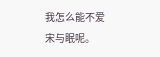我怎么能不爱宋与眠呢。